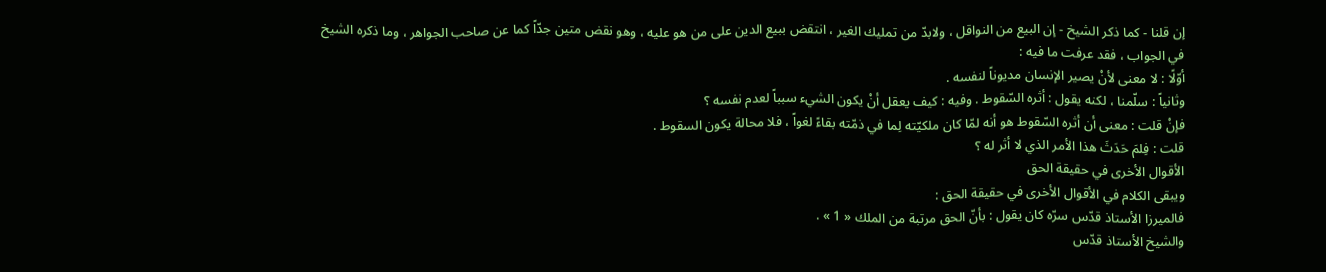إن قلنا - كما ذكر الشيخ - إن البيع من النواقل ، ولابدّ من تمليك الغير ، انتقض ببيع الدين على من هو عليه ، وهو نقض متين جدّاً كما عن صاحب الجواهر ، وما ذكره الشيخ في الجواب ، فقد عرفت ما فيه :
أوّلًا : لا معنى لأنْ يصير الإنسان مديوناً لنفسه .
وثانياً : سلّمنا ، لكنه يقول : أثره السّقوط . وفيه : كيف يعقل أنْ يكون الشيء سبباً لعدم نفسه ؟
فإنْ قلت : معنى أن أثره السّقوط هو أنه لمّا كان ملكيّته لِما في ذمّته بقاءً لغواً ، فلا محالة يكون السقوط .
قلت : فِلمَ حَدَثَ هذا الأمر الذي لا أثر له ؟
الأقوال الأخرى في حقيقة الحق
ويبقى الكلام في الأقوال الأخرى في حقيقة الحق :
فالميرزا الأستاذ قدّس سرّه كان يقول : بأنّ الحق مرتبة من الملك « 1 » .
والشيخ الأستاذ قدّس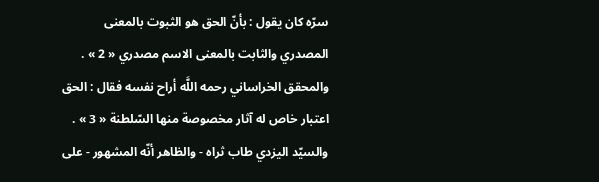سرّه كان يقول : بأنّ الحق هو الثبوت بالمعنى المصدري والثابت بالمعنى الاسم مصدري « 2 » .
والمحقق الخراساني رحمه اللَّه أراح نفسه فقال : الحق اعتبار خاص له آثار مخصوصة منها السّلطنة « 3 » .
والسيّد اليزدي طاب ثراه - والظاهر أنّه المشهور - على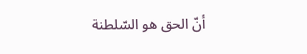أنّ الحق هو السّلطنة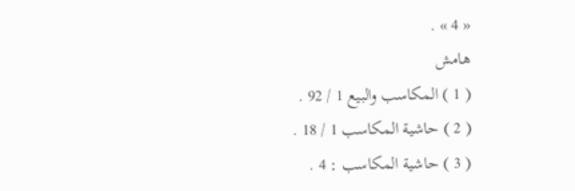« 4 » .
هامش
( 1 ) المكاسب والبيع 1 / 92 .
( 2 ) حاشية المكاسب 1 / 18 .
( 3 ) حاشية المكاسب : 4 .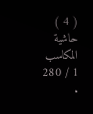( 4 ) حاشية المكاسب 1 / 280 .